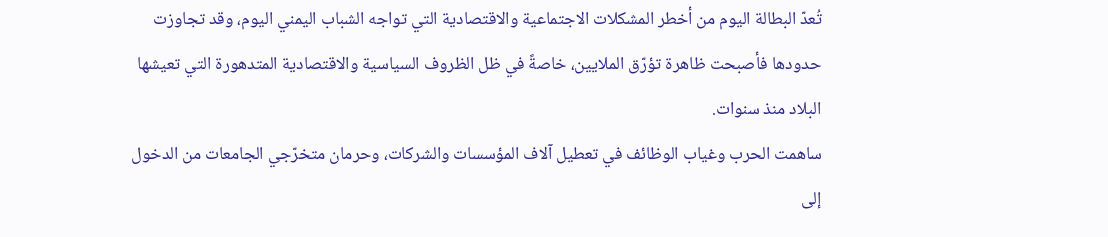تُعدّ البطالة اليوم من أخطر المشكلات الاجتماعية والاقتصادية التي تواجه الشباب اليمني اليوم، وقد تجاوزت حدودها فأصبحت ظاهرة تؤرّق الملايين، خاصةً في ظل الظروف السياسية والاقتصادية المتدهورة التي تعيشها البلاد منذ سنوات.
ساهمت الحرب وغياب الوظائف في تعطيل آلاف المؤسسات والشركات، وحرمان متخرّجي الجامعات من الدخول إلى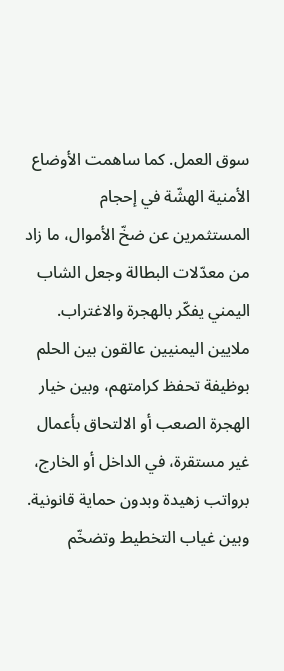سوق العمل. كما ساهمت الأوضاع الأمنية الهشّة في إحجام المستثمرين عن ضخّ الأموال، ما زاد من معدّلات البطالة وجعل الشاب اليمني يفكّر بالهجرة والاغتراب.
ملايين اليمنيين عالقون بين الحلم بوظيفة تحفظ كرامتهم، وبين خيار الهجرة الصعب أو الالتحاق بأعمال غير مستقرة، في الداخل أو الخارج، برواتب زهيدة وبدون حماية قانونية.
وبين غياب التخطيط وتضخّم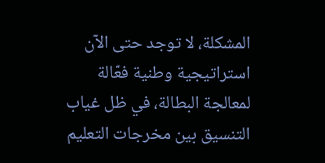المشكلة، لا توجد حتى الآن استراتيجية وطنية فعّالة لمعالجة البطالة، في ظل غياب التنسيق بين مخرجات التعليم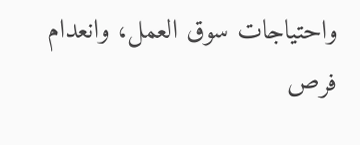واحتياجات سوق العمل، وانعدام فرص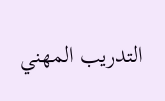التدريب المهني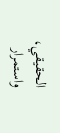الحقيقي، واستمرار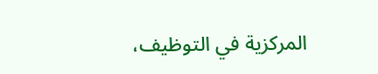المركزية في التوظيف،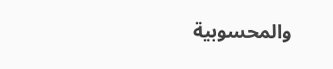والمحسوبية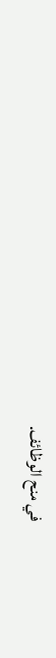في منح الوظائف.